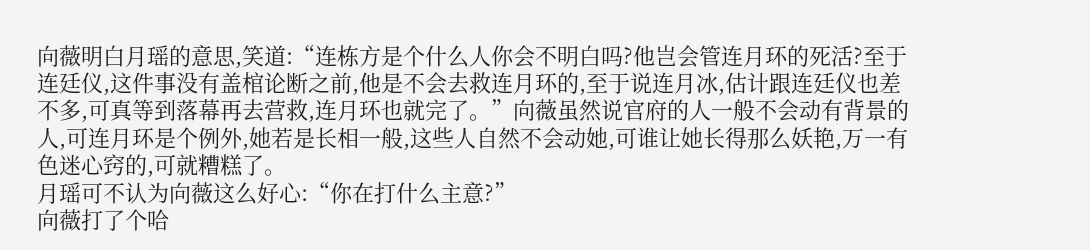向薇明白月瑶的意思,笑道:“连栋方是个什么人你会不明白吗?他岂会管连月环的死活?至于连廷仪,这件事没有盖棺论断之前,他是不会去救连月环的,至于说连月冰,估计跟连廷仪也差不多,可真等到落幕再去营救,连月环也就完了。”向薇虽然说官府的人一般不会动有背景的人,可连月环是个例外,她若是长相一般,这些人自然不会动她,可谁让她长得那么妖艳,万一有色迷心窍的,可就糟糕了。
月瑶可不认为向薇这么好心:“你在打什么主意?”
向薇打了个哈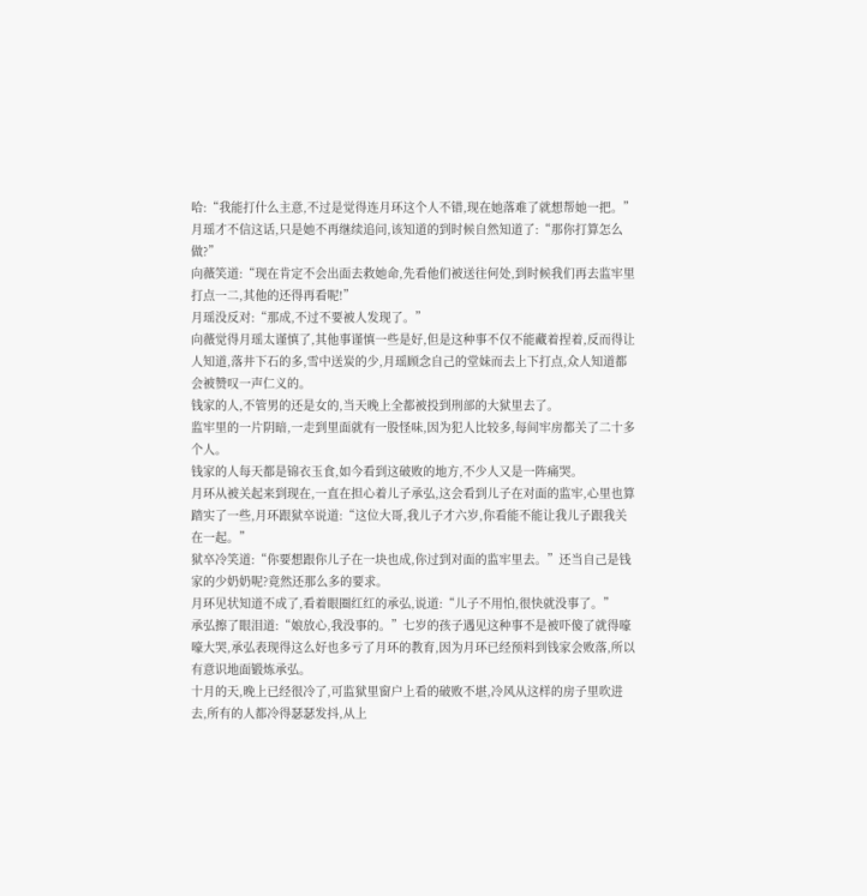哈:“我能打什么主意,不过是觉得连月环这个人不错,现在她落难了就想帮她一把。”
月瑶才不信这话,只是她不再继续追问,该知道的到时候自然知道了:“那你打算怎么做?”
向薇笑道:“现在肯定不会出面去救她命,先看他们被送往何处,到时候我们再去监牢里打点一二,其他的还得再看呢!”
月瑶没反对:“那成,不过不要被人发现了。”
向薇觉得月瑶太谨慎了,其他事谨慎一些是好,但是这种事不仅不能藏着捏着,反而得让人知道,落井下石的多,雪中送炭的少,月瑶顾念自己的堂妹而去上下打点,众人知道都会被赞叹一声仁义的。
钱家的人,不管男的还是女的,当天晚上全都被投到刑部的大狱里去了。
监牢里的一片阴暗,一走到里面就有一股怪味,因为犯人比较多,每间牢房都关了二十多个人。
钱家的人每天都是锦衣玉食,如今看到这破败的地方,不少人又是一阵痛哭。
月环从被关起来到现在,一直在担心着儿子承弘,这会看到儿子在对面的监牢,心里也算踏实了一些,月环跟狱卒说道:“这位大哥,我儿子才六岁,你看能不能让我儿子跟我关在一起。”
狱卒冷笑道:“你要想跟你儿子在一块也成,你过到对面的监牢里去。”还当自己是钱家的少奶奶呢?竟然还那么多的要求。
月环见状知道不成了,看着眼圈红红的承弘,说道:“儿子不用怕,很快就没事了。”
承弘擦了眼泪道:“娘放心,我没事的。”七岁的孩子遇见这种事不是被吓傻了就得嚎嚎大哭,承弘表现得这么好也多亏了月环的教育,因为月环已经预料到钱家会败落,所以有意识地面锻炼承弘。
十月的天,晚上已经很冷了,可监狱里窗户上看的破败不堪,冷风从这样的房子里吹进去,所有的人都冷得瑟瑟发抖,从上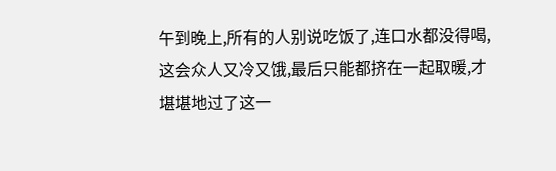午到晚上,所有的人别说吃饭了,连口水都没得喝,这会众人又冷又饿,最后只能都挤在一起取暖,才堪堪地过了这一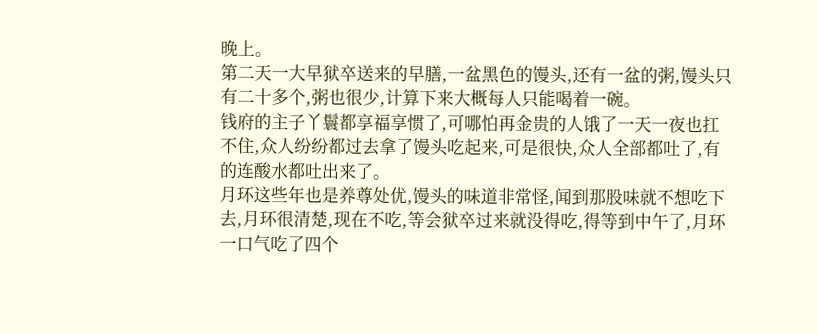晚上。
第二天一大早狱卒送来的早膳,一盆黑色的馒头,还有一盆的粥,馒头只有二十多个,粥也很少,计算下来大概每人只能喝着一碗。
钱府的主子丫鬟都享福享惯了,可哪怕再金贵的人饿了一天一夜也扛不住,众人纷纷都过去拿了馒头吃起来,可是很快,众人全部都吐了,有的连酸水都吐出来了。
月环这些年也是养尊处优,馒头的味道非常怪,闻到那股味就不想吃下去,月环很清楚,现在不吃,等会狱卒过来就没得吃,得等到中午了,月环一口气吃了四个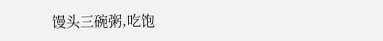馒头三碗粥,吃饱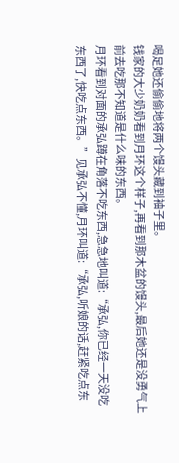喝足她还偷偷地将两个馒头藏到袖子里。
钱家的大少奶奶看到月环这个样子,再看到那木盆的馒头,最后她还是没勇气上前去吃那不知道是什么味的东西。
月环看到对面的承弘蹲在角落不吃东西,急急地叫道:“承弘,你已经一天没吃东西了,快吃点东西。”见承弘不懂,月环叫道:“承弘,听娘的话,赶紧吃点东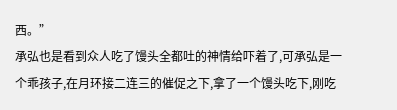西。”
承弘也是看到众人吃了馒头全都吐的神情给吓着了,可承弘是一个乖孩子,在月环接二连三的催促之下,拿了一个馒头吃下,刚吃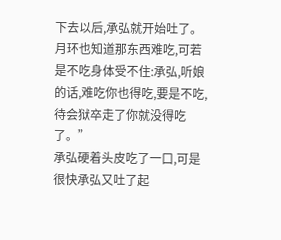下去以后,承弘就开始吐了。
月环也知道那东西难吃,可若是不吃身体受不住:承弘,听娘的话,难吃你也得吃,要是不吃,待会狱卒走了你就没得吃了。”
承弘硬着头皮吃了一口,可是很快承弘又吐了起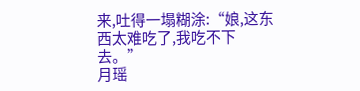来,吐得一塌糊涂:“娘,这东西太难吃了,我吃不下去。”
月瑶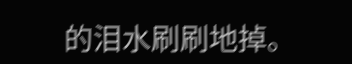的泪水刷刷地掉。